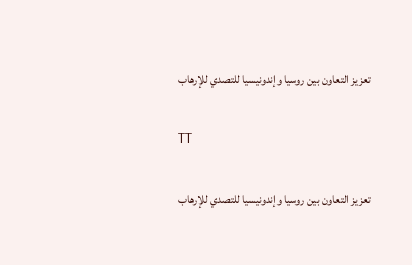تعزيز التعاون بين روسيا وإندونيسيا للتصدي للإرهاب

TT

تعزيز التعاون بين روسيا وإندونيسيا للتصدي للإرهاب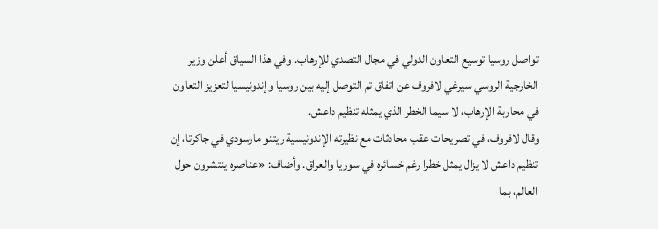تواصل روسيا توسيع التعاون الدولي في مجال التصدي للإرهاب. وفي هذا السياق أعلن وزير الخارجية الروسي سيرغي لافروف عن اتفاق تم التوصل إليه بين روسيا وإندونيسيا لتعزيز التعاون في محاربة الإرهاب، لا سيما الخطر الذي يمثله تنظيم داعش.
وقال لافروف، في تصريحات عقب محادثات مع نظيرته الإندونيسية ريتنو مارسودي في جاكرتا، إن تنظيم داعش لا يزال يمثل خطرا رغم خسائره في سوريا والعراق. وأضاف: «عناصره ينتشرون حول العالم، بما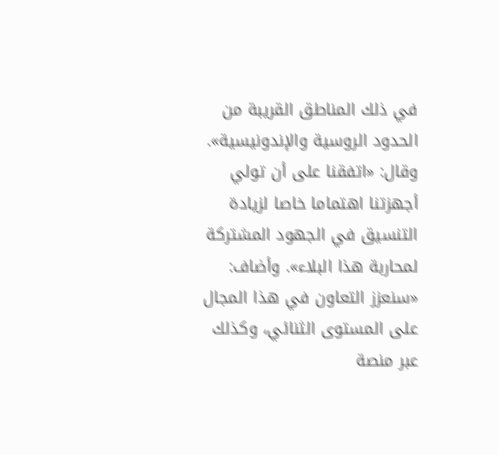في ذلك المناطق القريبة من الحدود الروسية والإندونيسية». وقال: «اتفقنا على أن تولي أجهزتنا اهتماما خاصا لزيادة التنسيق في الجهود المشتركة لمحاربة هذا البلاء». وأضاف: «سنعزز التعاون في هذا المجال على المستوى الثنائي، وكذلك عبر منصة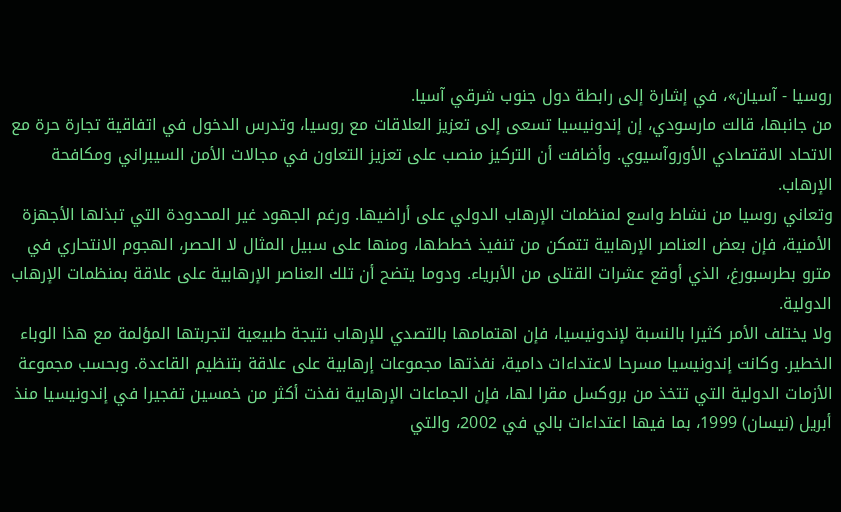روسيا - آسيان»، في إشارة إلى رابطة دول جنوب شرقي آسيا.
من جانبها، قالت مارسودي، إن إندونيسيا تسعى إلى تعزيز العلاقات مع روسيا، وتدرس الدخول في اتفاقية تجارة حرة مع الاتحاد الاقتصادي الأوروآسيوي. وأضافت أن التركيز منصب على تعزيز التعاون في مجالات الأمن السيبراني ومكافحة الإرهاب.
وتعاني روسيا من نشاط واسع لمنظمات الإرهاب الدولي على أراضيها. ورغم الجهود غير المحدودة التي تبذلها الأجهزة الأمنية، فإن بعض العناصر الإرهابية تتمكن من تنفيذ خططها، ومنها على سبيل المثال لا الحصر، الهجوم الانتحاري في مترو بطرسبورغ، الذي أوقع عشرات القتلى من الأبرياء. ودوما يتضح أن تلك العناصر الإرهابية على علاقة بمنظمات الإرهاب الدولية.
ولا يختلف الأمر كثيرا بالنسبة لإندونيسيا، فإن اهتمامها بالتصدي للإرهاب نتيجة طبيعية لتجربتها المؤلمة مع هذا الوباء الخطير. وكانت إندونيسيا مسرحا لاعتداءات دامية، نفذتها مجموعات إرهابية على علاقة بتنظيم القاعدة. وبحسب مجموعة الأزمات الدولية التي تتخذ من بروكسل مقرا لها، فإن الجماعات الإرهابية نفذت أكثر من خمسين تفجيرا في إندونيسيا منذ أبريل (نيسان) 1999، بما فيها اعتداءات بالي في 2002، والتي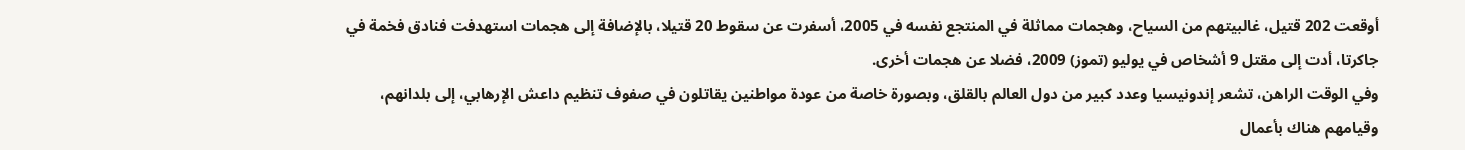أوقعت 202 قتيل، غالبيتهم من السياح، وهجمات مماثلة في المنتجع نفسه في 2005، أسفرت عن سقوط 20 قتيلا، بالإضافة إلى هجمات استهدفت فنادق فخمة في جاكرتا، أدت إلى مقتل 9 أشخاص في يوليو (تموز) 2009، فضلا عن هجمات أخرى.
وفي الوقت الراهن، تشعر إندونيسيا وعدد كبير من دول العالم بالقلق، وبصورة خاصة من عودة مواطنين يقاتلون في صفوف تنظيم داعش الإرهابي، إلى بلدانهم، وقيامهم هناك بأعمال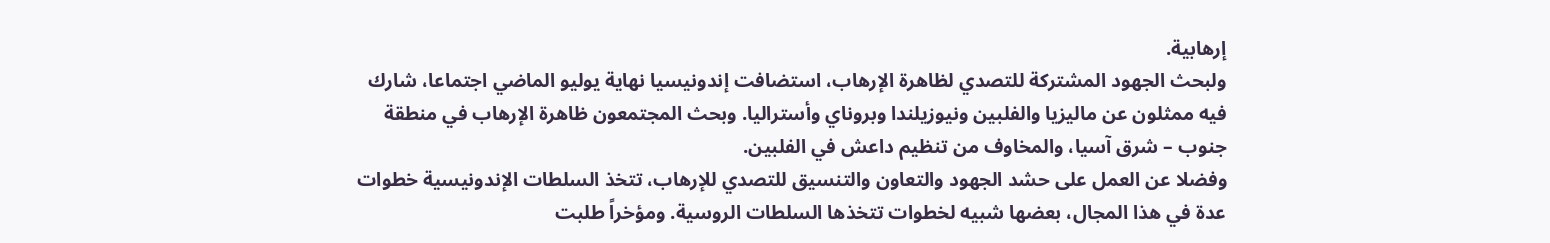إرهابية.
ولبحث الجهود المشتركة للتصدي لظاهرة الإرهاب، استضافت إندونيسيا نهاية يوليو الماضي اجتماعا، شارك فيه ممثلون عن ماليزيا والفلبين ونيوزيلندا وبروناي وأستراليا. وبحث المجتمعون ظاهرة الإرهاب في منطقة جنوب – شرق آسيا، والمخاوف من تنظيم داعش في الفلبين.
وفضلا عن العمل على حشد الجهود والتعاون والتنسيق للتصدي للإرهاب، تتخذ السلطات الإندونيسية خطوات عدة في هذا المجال، بعضها شبيه لخطوات تتخذها السلطات الروسية. ومؤخراً طلبت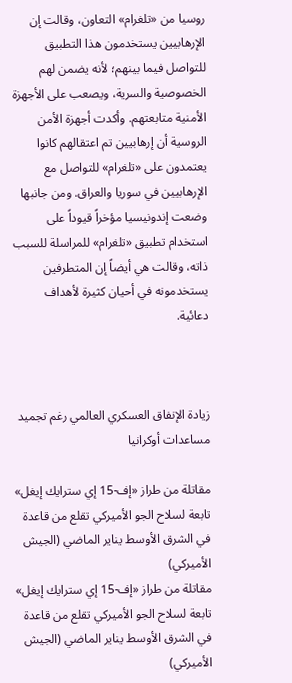روسيا من «تلغرام» التعاون، وقالت إن الإرهابيين يستخدمون هذا التطبيق للتواصل فيما بينهم؛ لأنه يضمن لهم الخصوصية والسرية، ويصعب على الأجهزة الأمنية متابعتهم. وأكدت أجهزة الأمن الروسية أن إرهابيين تم اعتقالهم كانوا يعتمدون على «تلغرام» للتواصل مع الإرهابيين في سوريا والعراق. ومن جانبها وضعت إندونيسيا مؤخراً قيوداً على استخدام تطبيق «تلغرام» للمراسلة للسبب ذاته، وقالت هي أيضاً إن المتطرفين يستخدمونه في أحيان كثيرة لأهداف دعائية.



زيادة الإنفاق العسكري العالمي رغم تجميد مساعدات أوكرانيا

مقاتلة من طراز «إف-15 إي سترايك إيغل» تابعة لسلاح الجو الأميركي تقلع من قاعدة في الشرق الأوسط يناير الماضي (الجيش الأميركي)
مقاتلة من طراز «إف-15 إي سترايك إيغل» تابعة لسلاح الجو الأميركي تقلع من قاعدة في الشرق الأوسط يناير الماضي (الجيش الأميركي)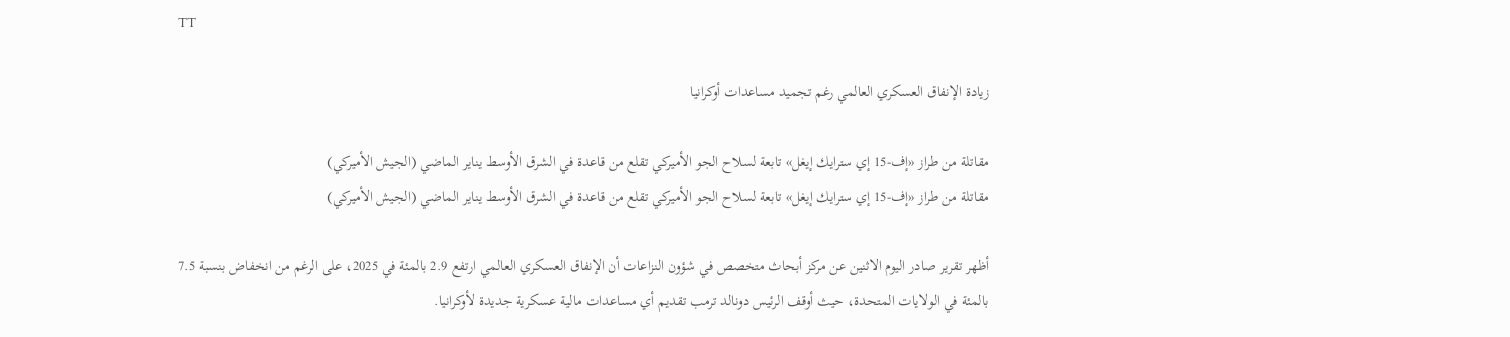TT

زيادة الإنفاق العسكري العالمي رغم تجميد مساعدات أوكرانيا

مقاتلة من طراز «إف-15 إي سترايك إيغل» تابعة لسلاح الجو الأميركي تقلع من قاعدة في الشرق الأوسط يناير الماضي (الجيش الأميركي)
مقاتلة من طراز «إف-15 إي سترايك إيغل» تابعة لسلاح الجو الأميركي تقلع من قاعدة في الشرق الأوسط يناير الماضي (الجيش الأميركي)

أظهر تقرير صادر اليوم الاثنين عن مركز أبحاث متخصص في شؤون النزاعات أن الإنفاق العسكري العالمي ارتفع 2.9 بالمئة في 2025، على الرغم من انخفاض بنسبة 7.5 بالمئة في الولايات المتحدة، حيث أوقف الرئيس دونالد ترمب تقديم أي مساعدات مالية عسكرية جديدة لأوكرانيا.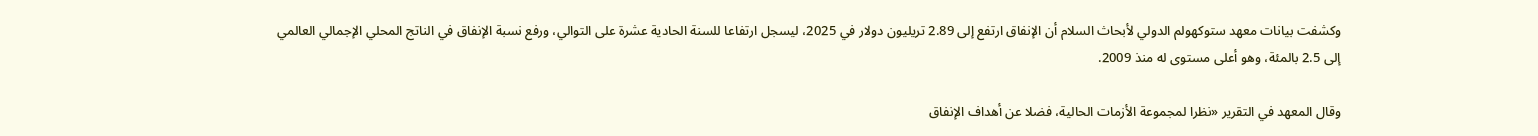وكشفت بيانات معهد ستوكهولم الدولي لأبحاث السلام أن الإنفاق ارتفع إلى 2.89 تريليون دولار في 2025، ليسجل ارتفاعا للسنة الحادية عشرة على التوالي، ورفع نسبة الإنفاق في الناتج المحلي الإجمالي العالمي إلى 2.5 بالمئة، وهو أعلى مستوى له منذ 2009.

وقال المعهد في التقرير «نظرا لمجموعة الأزمات الحالية، فضلا عن أهداف الإنفاق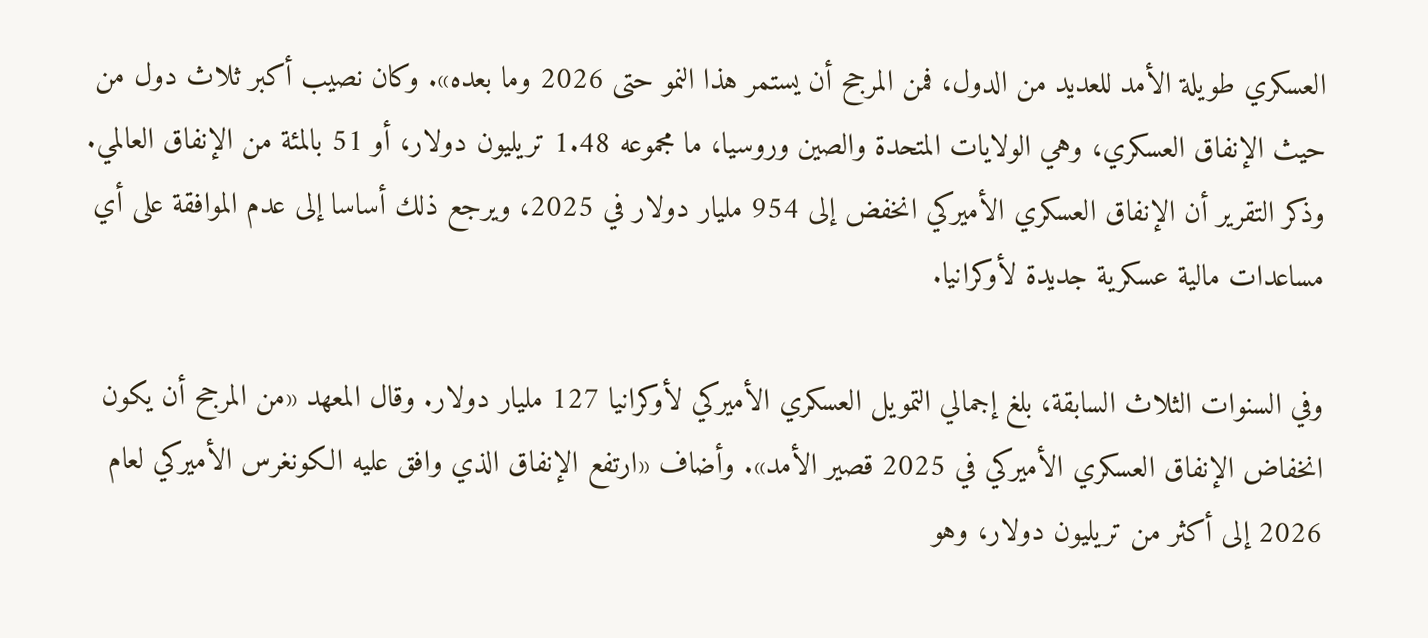العسكري طويلة الأمد للعديد من الدول، فمن المرجح أن يستمر هذا النمو حتى 2026 وما بعده». وكان نصيب أكبر ثلاث دول من حيث الإنفاق العسكري، وهي الولايات المتحدة والصين وروسيا، ما مجموعه 1.48 تريليون دولار، أو 51 بالمئة من الإنفاق العالمي. وذكر التقرير أن الإنفاق العسكري الأميركي انخفض إلى 954 مليار دولار في 2025، ويرجع ذلك أساسا إلى عدم الموافقة على أي مساعدات مالية عسكرية جديدة لأوكرانيا.

وفي السنوات الثلاث السابقة، بلغ إجمالي التمويل العسكري الأميركي لأوكرانيا 127 مليار دولار. وقال المعهد «من المرجح أن يكون انخفاض الإنفاق العسكري الأميركي في 2025 قصير الأمد». وأضاف «ارتفع الإنفاق الذي وافق عليه الكونغرس الأميركي لعام 2026 إلى أكثر من تريليون دولار، وهو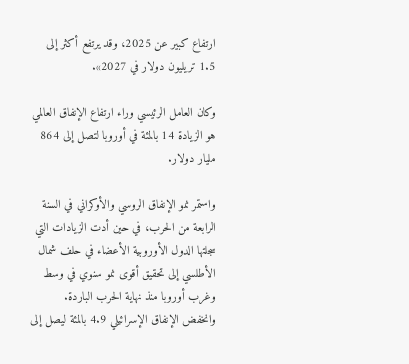ارتفاع كبير عن 2025، وقد يرتفع أكثر إلى 1.5 تريليون دولار في 2027».

وكان العامل الرئيسي وراء ارتفاع الإنفاق العالمي هو الزيادة 14 بالمئة في أوروبا لتصل إلى 864 مليار دولار.

واستمر نمو الإنفاق الروسي والأوكراني في السنة الرابعة من الحرب، في حين أدت الزيادات التي سجلتها الدول الأوروبية الأعضاء في حلف شمال الأطلسي إلى تحقيق أقوى نمو سنوي في وسط وغرب أوروبا منذ نهاية الحرب الباردة. وانخفض الإنفاق الإسرائيلي 4.9 بالمئة ليصل إلى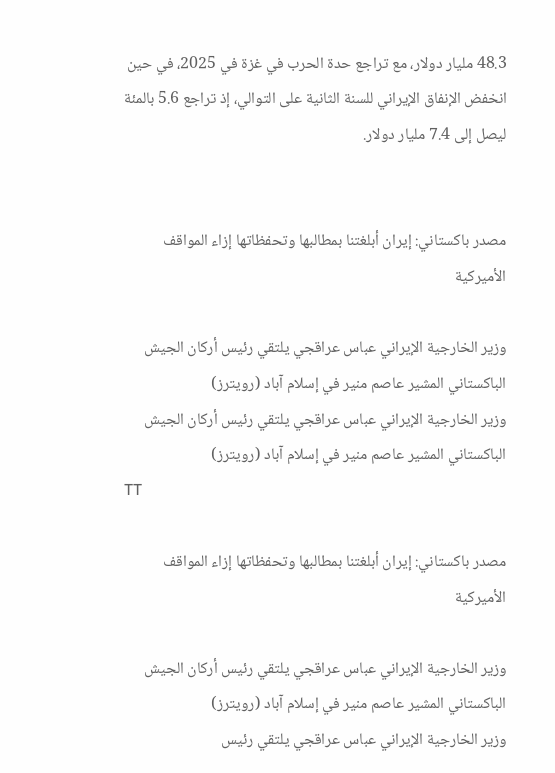48.3 مليار دولار، مع تراجع حدة الحرب في غزة في 2025، في حين انخفض الإنفاق الإيراني للسنة الثانية على التوالي، إذ تراجع 5.6 بالمئة ليصل إلى 7.4 مليار دولار.


مصدر باكستاني: إيران أبلغتنا بمطالبها وتحفظاتها إزاء المواقف الأميركية

وزير الخارجية الإيراني عباس عراقجي يلتقي رئيس أركان الجيش الباكستاني المشير عاصم منير في إسلام آباد (رويترز)
وزير الخارجية الإيراني عباس عراقجي يلتقي رئيس أركان الجيش الباكستاني المشير عاصم منير في إسلام آباد (رويترز)
TT

مصدر باكستاني: إيران أبلغتنا بمطالبها وتحفظاتها إزاء المواقف الأميركية

وزير الخارجية الإيراني عباس عراقجي يلتقي رئيس أركان الجيش الباكستاني المشير عاصم منير في إسلام آباد (رويترز)
وزير الخارجية الإيراني عباس عراقجي يلتقي رئيس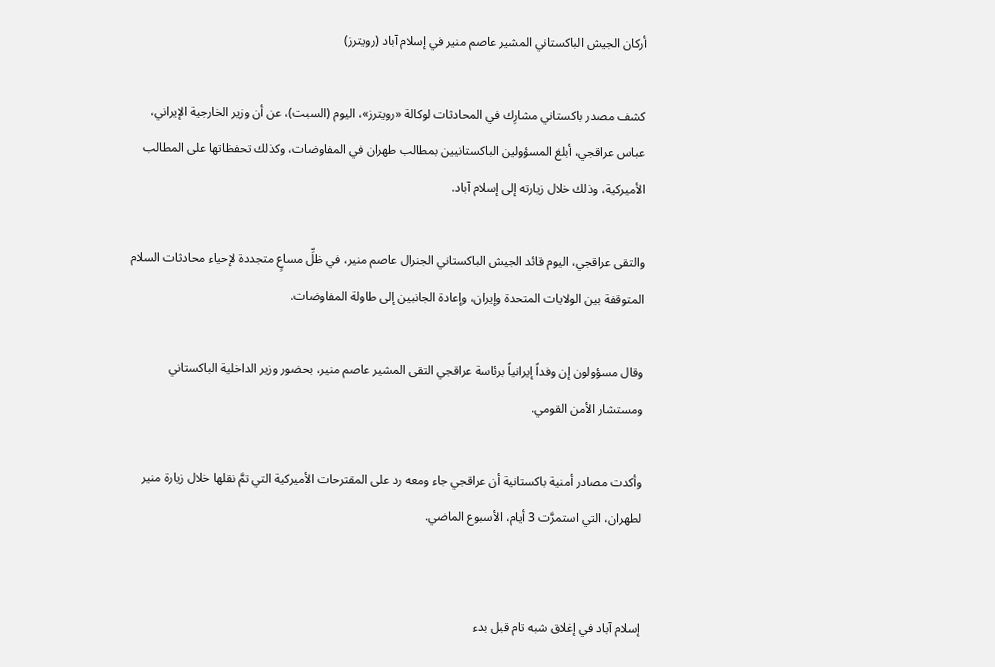أركان الجيش الباكستاني المشير عاصم منير في إسلام آباد (رويترز)

كشف مصدر ‌باكستاني مشارِك ‌في المحادثات ‌لوكالة «رويترز»، اليوم (السبت)، عن أن وزير الخارجية الإيراني، عباس عراقجي، ‌أبلغ ‌المسؤولين الباكستانيين ‌بمطالب ‌طهران في المفاوضات، ‌وكذلك تحفظاتها على المطالب الأميركية، وذلك خلال زيارته إلى إسلام آباد.

والتقى عراقجي، اليوم قائد الجيش الباكستاني الجنرال عاصم منير، في ظلِّ مساعٍ متجددة لإحياء محادثات السلام المتوقفة بين الولايات المتحدة وإيران، وإعادة الجانبين إلى طاولة المفاوضات.

وقال مسؤولون إن وفداً إيرانياً برئاسة عراقجي التقى المشير عاصم منير، بحضور وزير الداخلية الباكستاني ومستشار الأمن القومي.

وأكدت مصادر أمنية باكستانية أن عراقجي جاء ومعه رد على المقترحات الأميركية التي تمَّ نقلها خلال زيارة منير لطهران، التي استمرَّت 3 أيام، الأسبوع الماضي.


إسلام آباد في إغلاق شبه تام قبل بدء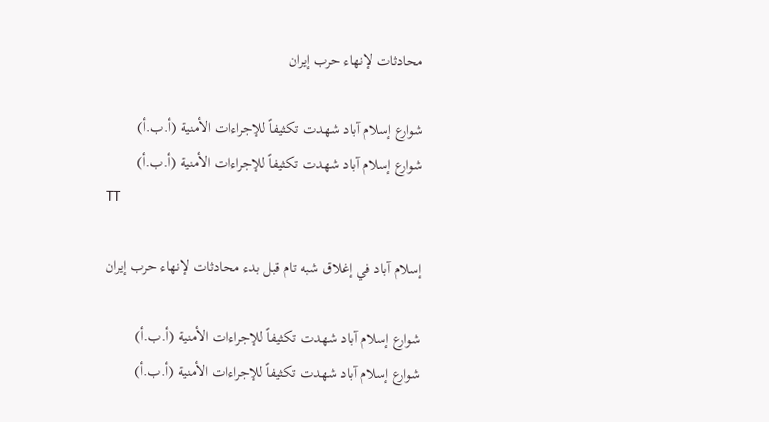محادثات لإنهاء حرب إيران

شوارع إسلام آباد شهدت تكثيفاً للإجراءات الأمنية (أ.ب.أ)
شوارع إسلام آباد شهدت تكثيفاً للإجراءات الأمنية (أ.ب.أ)
TT

إسلام آباد في إغلاق شبه تام قبل بدء محادثات لإنهاء حرب إيران

شوارع إسلام آباد شهدت تكثيفاً للإجراءات الأمنية (أ.ب.أ)
شوارع إسلام آباد شهدت تكثيفاً للإجراءات الأمنية (أ.ب.أ)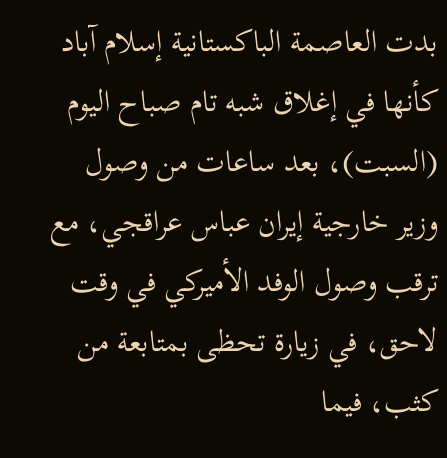بدت العاصمة الباكستانية إسلام آباد كأنها في إغلاق شبه تام صباح اليوم (السبت)، بعد ساعات من وصول وزير خارجية إيران عباس عراقجي، مع ترقب وصول الوفد الأميركي في وقت لاحق، في زيارة تحظى بمتابعة من كثب، فيما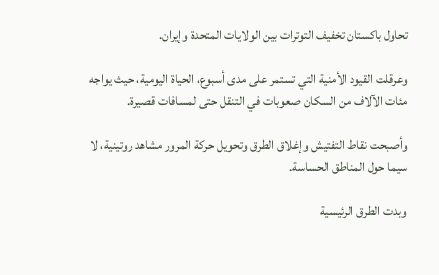تحاول باكستان تخفيف التوترات بين الولايات المتحدة وإيران.

وعرقلت القيود الأمنية التي تستمر على مدى أسبوع، الحياة اليومية، حيث يواجه مئات الآلاف من السكان صعوبات في التنقل حتى لمسافات قصيرة.

وأصبحت نقاط التفتيش وإغلاق الطرق وتحويل حركة المرور مشاهد روتينية، لا سيما حول المناطق الحساسة.

وبدت الطرق الرئيسية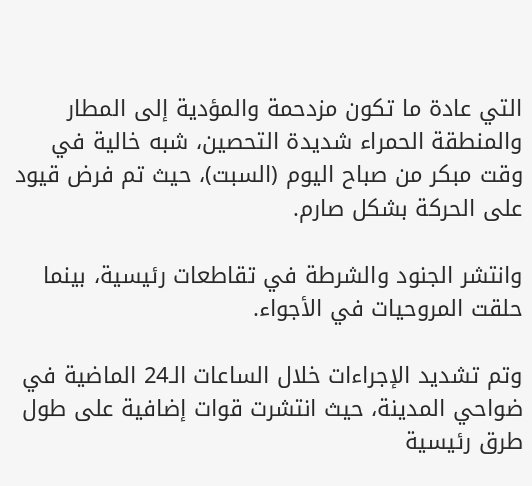التي عادة ما تكون مزدحمة والمؤدية إلى المطار والمنطقة الحمراء شديدة التحصين، شبه خالية في وقت مبكر من صباح اليوم (السبت)، حيث تم فرض قيود على الحركة بشكل صارم.

وانتشر الجنود والشرطة في تقاطعات رئيسية، بينما حلقت المروحيات في الأجواء.

وتم تشديد الإجراءات خلال الساعات الـ24 الماضية في ضواحي المدينة، حيث انتشرت قوات إضافية على طول طرق رئيسية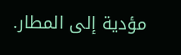مؤدية إلى المطار.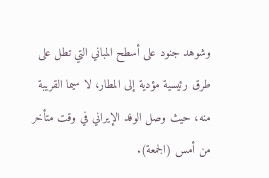وشوهد جنود على أسطح المباني التي تطل على طرق رئيسية مؤدية إلى المطار، لا سيما القريبة منه، حيث وصل الوفد الإيراني في وقت متأخر من أمس (الجمعة).